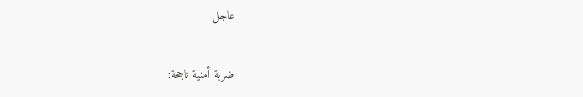عاجل

ضربة أمنية ناجحة: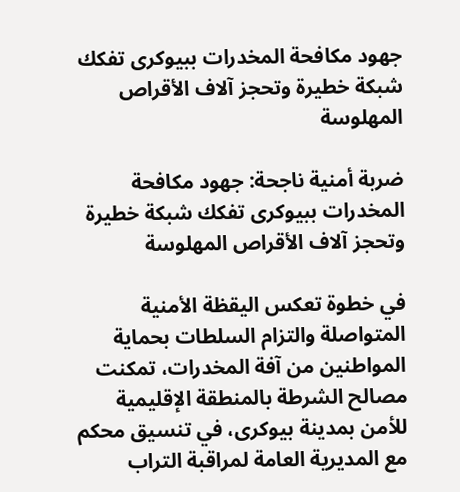جهود مكافحة المخدرات ببيوكرى تفكك شبكة خطيرة وتحجز آلاف الأقراص المهلوسة

ضربة أمنية ناجحة: جهود مكافحة المخدرات ببيوكرى تفكك شبكة خطيرة وتحجز آلاف الأقراص المهلوسة

في خطوة تعكس اليقظة الأمنية المتواصلة والتزام السلطات بحماية المواطنين من آفة المخدرات، تمكنت مصالح الشرطة بالمنطقة الإقليمية للأمن بمدينة بيوكرى، في تنسيق محكم مع المديرية العامة لمراقبة التراب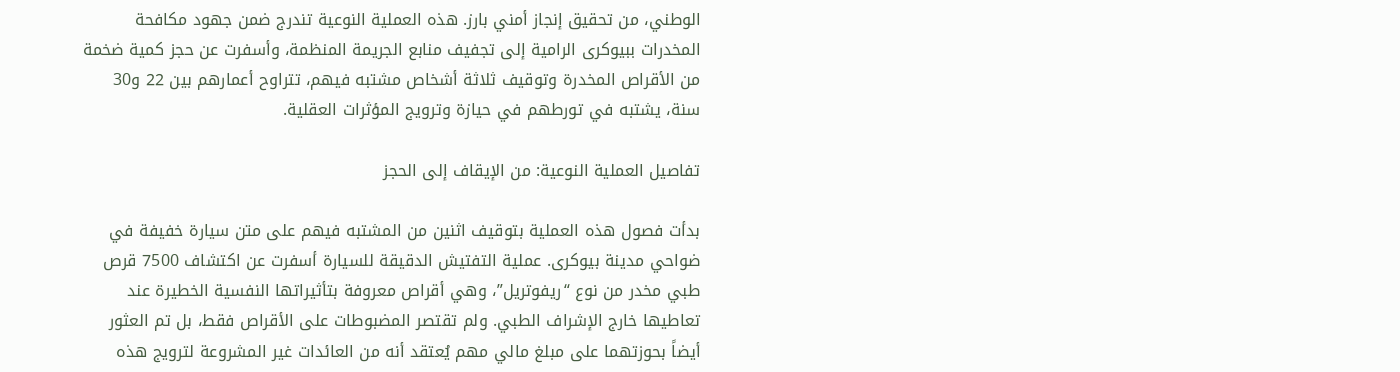الوطني، من تحقيق إنجاز أمني بارز. هذه العملية النوعية تندرج ضمن جهود مكافحة المخدرات ببيوكرى الرامية إلى تجفيف منابع الجريمة المنظمة، وأسفرت عن حجز كمية ضخمة من الأقراص المخدرة وتوقيف ثلاثة أشخاص مشتبه فيهم، تتراوح أعمارهم بين 22 و30 سنة، يشتبه في تورطهم في حيازة وترويج المؤثرات العقلية.

تفاصيل العملية النوعية: من الإيقاف إلى الحجز

بدأت فصول هذه العملية بتوقيف اثنين من المشتبه فيهم على متن سيارة خفيفة في ضواحي مدينة بيوكرى. عملية التفتيش الدقيقة للسيارة أسفرت عن اكتشاف 7500 قرص طبي مخدر من نوع “ريفوتريل”، وهي أقراص معروفة بتأثيراتها النفسية الخطيرة عند تعاطيها خارج الإشراف الطبي. ولم تقتصر المضبوطات على الأقراص فقط، بل تم العثور أيضاً بحوزتهما على مبلغ مالي مهم يُعتقد أنه من العائدات غير المشروعة لترويج هذه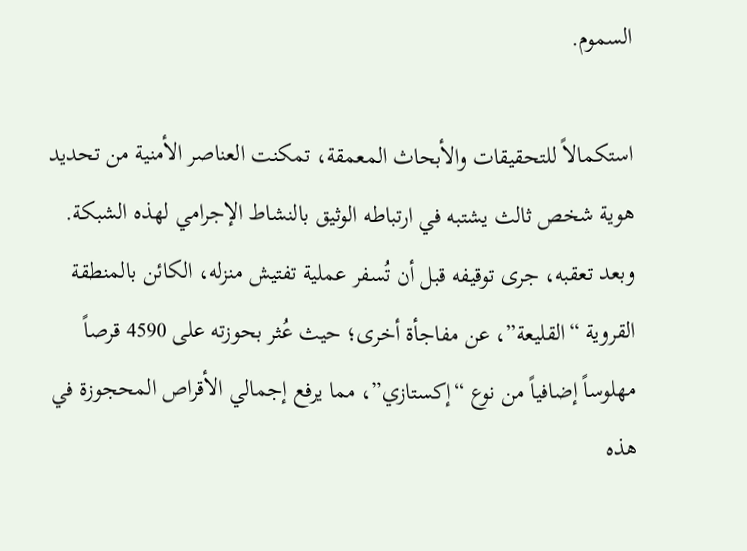السموم.

استكمالاً للتحقيقات والأبحاث المعمقة، تمكنت العناصر الأمنية من تحديد هوية شخص ثالث يشتبه في ارتباطه الوثيق بالنشاط الإجرامي لهذه الشبكة. وبعد تعقبه، جرى توقيفه قبل أن تُسفر عملية تفتيش منزله، الكائن بالمنطقة القروية “القليعة”، عن مفاجأة أخرى؛ حيث عُثر بحوزته على 4590 قرصاً مهلوساً إضافياً من نوع “إكستازي”، مما يرفع إجمالي الأقراص المحجوزة في هذه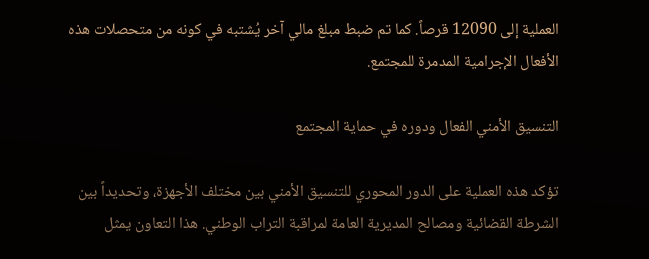العملية إلى 12090 قرصاً. كما تم ضبط مبلغ مالي آخر يُشتبه في كونه من متحصلات هذه الأفعال الإجرامية المدمرة للمجتمع.

التنسيق الأمني الفعال ودوره في حماية المجتمع

تؤكد هذه العملية على الدور المحوري للتنسيق الأمني بين مختلف الأجهزة، وتحديداً بين الشرطة القضائية ومصالح المديرية العامة لمراقبة التراب الوطني. هذا التعاون يمثل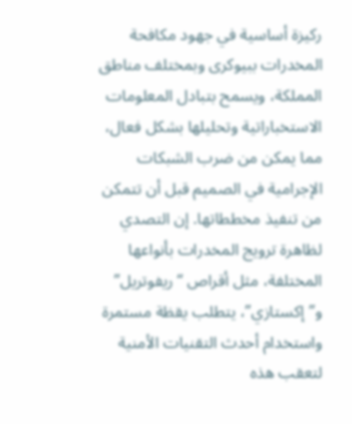ركيزة أساسية في جهود مكافحة المخدرات ببيوكرى وبمختلف مناطق المملكة، ويسمح بتبادل المعلومات الاستخباراتية وتحليلها بشكل فعال، مما يمكن من ضرب الشبكات الإجرامية في الصميم قبل أن تتمكن من تنفيذ مخططاتها. إن التصدي لظاهرة ترويج المخدرات بأنواعها المختلفة، مثل أقراص “ريفوتريل” و”إكستازي”، يتطلب يقظة مستمرة واستخدام أحدث التقنيات الأمنية لتعقب هذه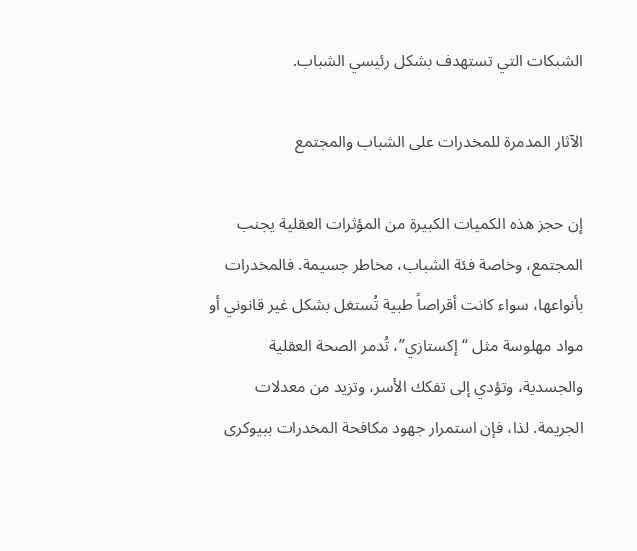الشبكات التي تستهدف بشكل رئيسي الشباب.

الآثار المدمرة للمخدرات على الشباب والمجتمع

إن حجز هذه الكميات الكبيرة من المؤثرات العقلية يجنب المجتمع، وخاصة فئة الشباب، مخاطر جسيمة. فالمخدرات بأنواعها، سواء كانت أقراصاً طبية تُستغل بشكل غير قانوني أو مواد مهلوسة مثل “إكستازي”، تُدمر الصحة العقلية والجسدية، وتؤدي إلى تفكك الأسر، وتزيد من معدلات الجريمة. لذا، فإن استمرار جهود مكافحة المخدرات ببيوكرى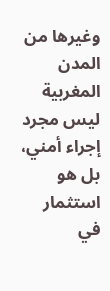وغيرها من المدن المغربية ليس مجرد إجراء أمني، بل هو استثمار في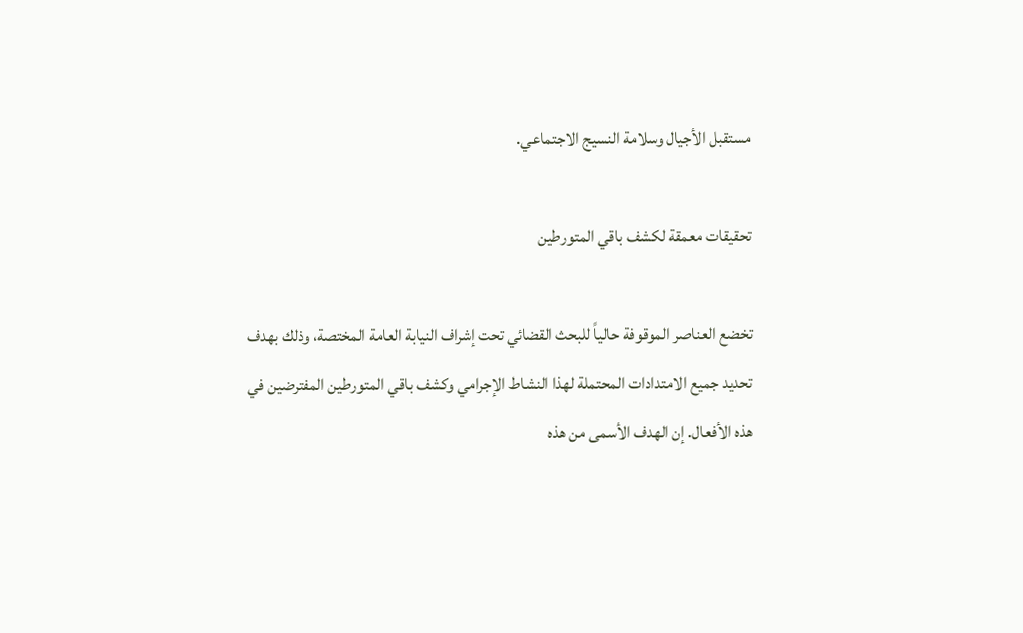مستقبل الأجيال وسلامة النسيج الاجتماعي.

تحقيقات معمقة لكشف باقي المتورطين

تخضع العناصر الموقوفة حالياً للبحث القضائي تحت إشراف النيابة العامة المختصة، وذلك بهدف تحديد جميع الامتدادات المحتملة لهذا النشاط الإجرامي وكشف باقي المتورطين المفترضين في هذه الأفعال. إن الهدف الأسمى من هذه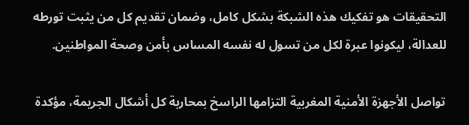التحقيقات هو تفكيك هذه الشبكة بشكل كامل، وضمان تقديم كل من يثبت تورطه للعدالة، ليكونوا عبرة لكل من تسول له نفسه المساس بأمن وصحة المواطنين.

تواصل الأجهزة الأمنية المغربية التزامها الراسخ بمحاربة كل أشكال الجريمة، مؤكدة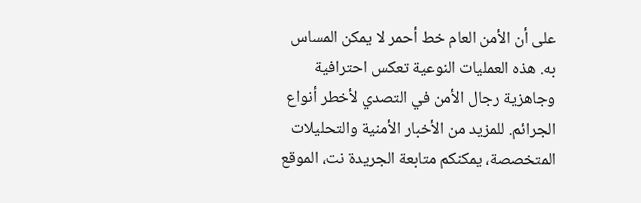على أن الأمن العام خط أحمر لا يمكن المساس به. هذه العمليات النوعية تعكس احترافية وجاهزية رجال الأمن في التصدي لأخطر أنواع الجرائم. للمزيد من الأخبار الأمنية والتحليلات المتخصصة، يمكنكم متابعة الجريدة نت، الموقع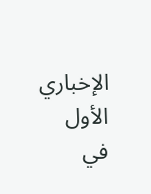الإخباري الأول في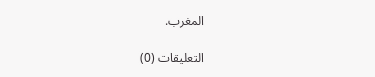المغرب.

التعليقات (0)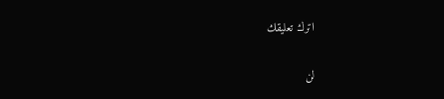اترك تعليقك

لن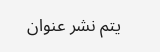يتم نشر عنوان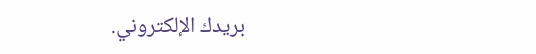بريدك الإلكتروني.